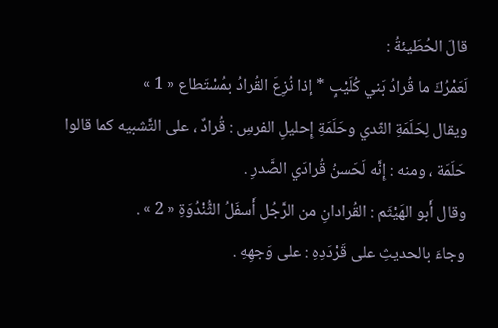قالَ الحُطَيئةُ :
لَعَمْرُكَ ما قُرادُ بَني كُلَيْبٍ * إذا نُزِعَ القُرادُ بمُسْتَطاع « 1 »
ويقال لِحَلَمَةِ الثّدي وحَلَمَةِ إِحليلِ الفرسِ : قُرادٌ ، على التَّشبيه كما قالوا حَلَمَة ، ومنه : إِنَّه لَحَسنُ قُرادَي الصَّدرِ .
وقال أَبو الهَيْثَم : القُرادانِ من الرَّجُل أَسفَلُ الثُّنْدُوَةِ « 2 » .
وجاءَ بالحديثِ على قَرْدَدِهِ : على وَجهِهِ .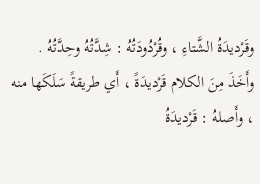وقَرْديدَةُ الشَّتاءِ ، وقُرْدُودَتُهُ : شِدَّتُهُ وحِدَّتُهُ .
وأَخَذَ مِنَ الكلام قَرْديدَةً ، أَي طريقةً سَلَكَها منه ، وأَصلهُ : قَرْديدَةُ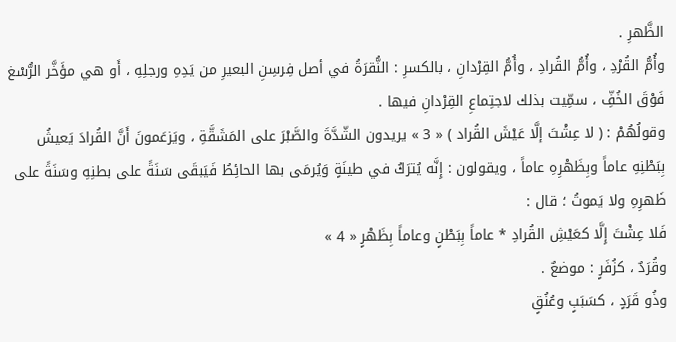الظَّهرِ .
وأُمُّ القُرْدِ ، وأُمُّ القُرادِ ، وأُمُّ القِرْدانِ ، بالكسرِ : النُّقرَةُ في أصل فِرسِنِ البعيرِ من يَدِهِ ورجلِهِ ، أَو هي مؤَخَّر الرُّسْغ فَوْقَ الخُفِّ ، سمِّيت بذلك لاجتِماعِ القِرْدانِ فيها .
وقولُهُمْ : ( لا عِشْتَ إلَّا عَيْشَ القُراد ) « 3 » يريدون الشّدَّةَ والصَّبْرَ على المَشَقَّةِ ، ويَزعَمونَ أَنَّ القُرادَ يَعيشُ بِبَطْنِهِ عاماً وبِظَهْرِهِ عاماً ، ويقولون : إِنَّه يُترَكُ في طينَةٍ وَيُرمَى بها الحائِطُ فَيَبقَى سَنَةً على بطنِهِ وسَنَةً على ظَهرِهِ ولا يَموتُ ؛ قال :
فَلا عِشْتَ إِلَّا كعَيْشِ القُرادِ * عاماً بِبَطْنٍ وعاماً بِظَهْرٍ « 4 »
وقُرَدٌ ، كزُفَرٍ : موضعٌ .
وذُو قَرَدٍ ، كسَبَبٍ وعُنُقٍ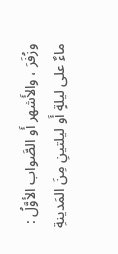وزُفَرَ ، والأَشهر أَو الصَّواب الأوَّلُ :
ماءٌ على ليلةٍ أَو ليلتينِ مِنَ المَدينةِ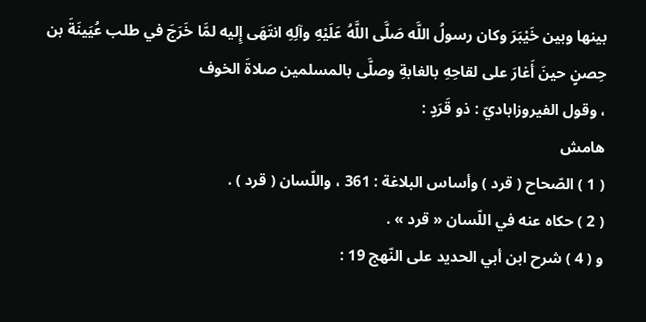بينها وبين خَيْبَرَ وكان رسولُ اللَّه صَلَّى اللَّهُ عَلَيْهِ وآلِهِ انتَهَى إِليه لمَّا خَرَجَ في طلب عُيَينَةَ بن حِصنٍ حينَ أَغارَ على لقاحِهِ بالغابةِ وصلَّى بالمسلمين صلاةَ الخوف
، وقول الفيروزاباديّ : ذو قَرَدٍ :
هامش
( 1 ) الصّحاح ( قرد ) وأساس البلاغة : 361 ، واللّسان ( قرد ) .
( 2 ) حكاه عنه في اللّسان « قرد » .
و ( 4 ) شرح ابن أبي الحديد على النّهج 19 :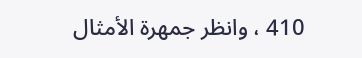410 ، وانظر جمهرة الأمثال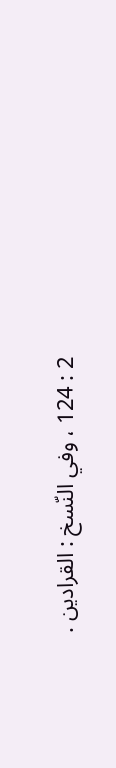2 : 124 ، وفي النّسخ : القرادين .